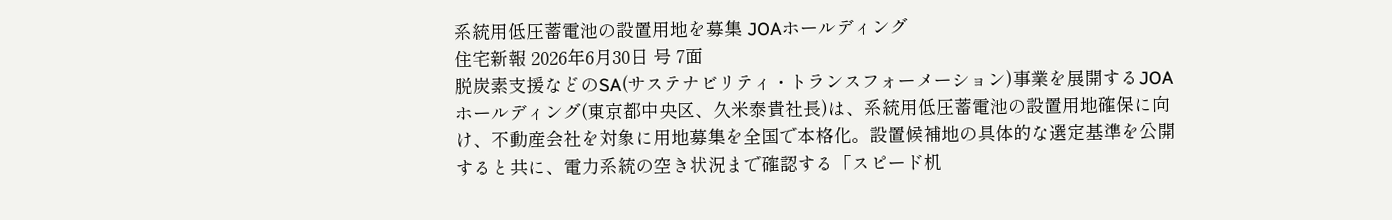系統用低圧蓄電池の設置用地を募集 JOAホールディング
住宅新報 2026年6月30日 号 7面
脱炭素支援などのSA(サステナビリティ・トランスフォーメーション)事業を展開するJOAホールディング(東京都中央区、久米泰貴社長)は、系統用低圧蓄電池の設置用地確保に向け、不動産会社を対象に用地募集を全国で本格化。設置候補地の具体的な選定基準を公開すると共に、電力系統の空き状況まで確認する「スピード机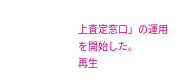上査定窓口」の運用を開始した。
再生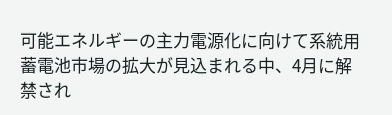可能エネルギーの主力電源化に向けて系統用蓄電池市場の拡大が見込まれる中、4月に解禁され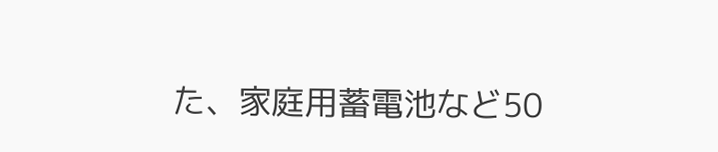た、家庭用蓄電池など50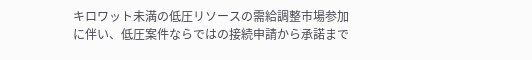キロワット未満の低圧リソースの需給調整市場参加に伴い、低圧案件ならではの接続申請から承諾まで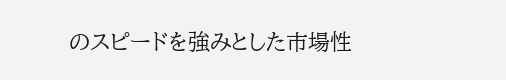のスピードを強みとした市場性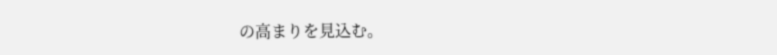の高まりを見込む。